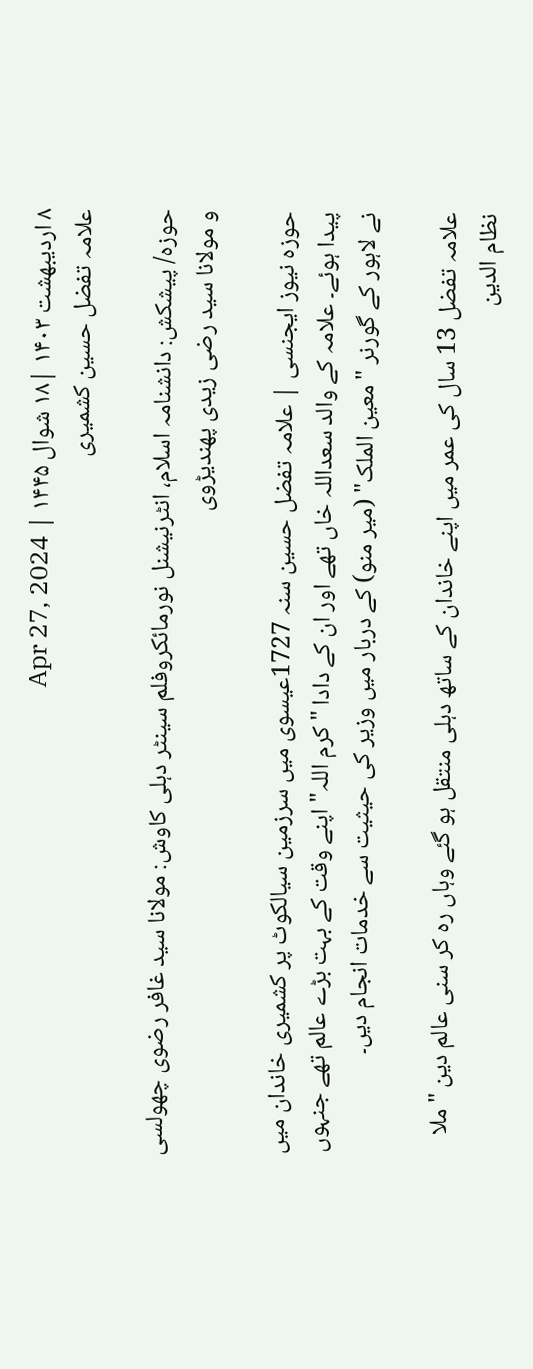۸ اردیبهشت ۱۴۰۳ |۱۸ شوال ۱۴۴۵ | Apr 27, 2024
علامہ تفضل حسین کشمیری

حوزہ/ پیشکش: دانشنامہ اسلام، انٹرنیشنل نورمائکروفلم سینٹر دہلی کاوش: مولانا سید غافر رضوی چھولسی و مولانا سید رضی زیدی پھندیڑوی

حوزہ نیوز ایجنسی | علامہ تفضل حسین سنہ 1727عیسوی میں سرزمین سیالکوٹ پر کشمیری خاندان میں پیدا ہوئے۔ علامہ کے والد سعداللہ خاں تھے اور ان کے دادا "کرم اللہ" اپنے وقت کے بہت بڑے عالم تھے جنہوں نے لاہور کے گورنر "معین الملک" (میر منو) کے دربار میں وزیر کی حیثیت سے خدمات انجام دیں۔

علامہ تفضل 13 سال کی عمر میں اپنے خاندان کے ساتھ دہلی منتقل ہو گئے وہاں رہ کر سنی عالم دین "ملا نظام الدین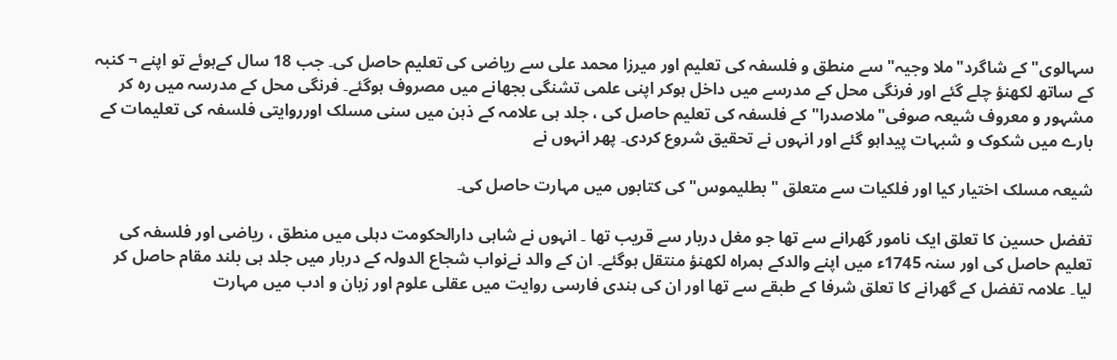سہالوی" کے شاگرد"ملا وجیہ" سے منطق و فلسفہ کی تعلیم اور میرزا محمد علی سے ریاضی کی تعلیم حاصل کی۔ جب 18 سال کےہوئے تو اپنے ¬ کنبہ کے ساتھ لکھنؤ چلے گئے اور فرنگی محل کے مدرسے میں داخل ہوکر اپنی علمی تشنگی بجھانے میں مصروف ہوگئے۔ فرنگی محل کے مدرسہ میں رہ کر مشہور و معروف شیعہ صوفی"ملاصدرا" کے فلسفہ کی تعلیم حاصل کی ، جلد ہی علامہ کے ذہن میں سنی مسلک اورروایتی فلسفہ کی تعلیمات کے بارے میں شکوک و شبہات پیداہو گئے اور انہوں نے تحقیق شروع کردی۔ پھر انہوں نے

شیعہ مسلک اختیار کیا اور فلکیات سے متعلق "بطلیموس" کی کتابوں میں مہارت حاصل کی۔

تفضل حسین کا تعلق ایک نامور گھرانے سے تھا جو مغل دربار سے قریب تھا ۔ انہوں نے شاہی دارالحکومت دہلی میں منطق ، ریاضی اور فلسفہ کی تعلیم حاصل کی اور سنہ 1745ء میں اپنے والدکے ہمراہ لکھنؤ منتقل ہوگئے۔ ان کے والد نےنواب شجاع الدولہ کے دربار میں جلد ہی بلند مقام حاصل کر لیا۔ علامہ تفضل کے گھرانے کا تعلق شرفا کے طبقے سے تھا اور ان کی ہندی فارسی روایت میں عقلی علوم اور زبان و ادب میں مہارت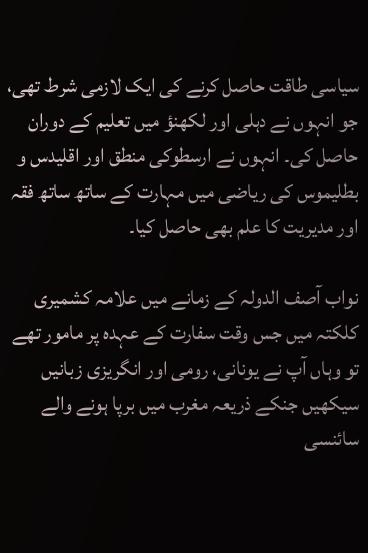سیاسی طاقت حاصل کرنے کی ایک لازمی شرط تھی، جو انہوں نے دہلی اور لکھنؤ میں تعلیم کے دوران حاصل کی۔ انہوں نے ارسطوکی منطق اور اقلیدس و بطلیموس کی ریاضی میں مہارت کے ساتھ ساتھ فقہ اور مدیریت کا علم بھی حاصل کیا۔

نواب آصف الدولہ کے زمانے میں علامہ کشمیری کلکتہ میں جس وقت سفارت کے عہدہ پر مامور تھے تو وہاں آپ نے یونانی، رومی اور انگریزی زبانیں سیکھیں جنکے ذریعہ مغرب میں برپا ہونے والے سائنسی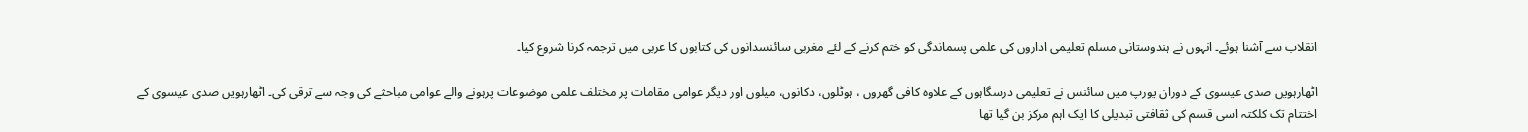انقلاب سے آشنا ہوئے۔ انہوں نے ہندوستانی مسلم تعلیمی اداروں کی علمی پسماندگی کو ختم کرنے کے لئے مغربی سائنسدانوں کی کتابوں کا عربی میں ترجمہ کرنا شروع کیا۔

اٹھارہویں صدی عیسوی کے دوران یورپ میں سائنس نے تعلیمی درسگاہوں کے علاوہ کافی گھروں ، ہوٹلوں، دکانوں، میلوں اور دیگر عوامی مقامات پر مختلف علمی موضوعات پرہونے والے عوامی مباحثے کی وجہ سے ترقی کی۔ اٹھارہویں صدی عیسوی کے اختتام تک کلکتہ اسی قسم کی ثقافتی تبدیلی کا ایک اہم مرکز بن گیا تھا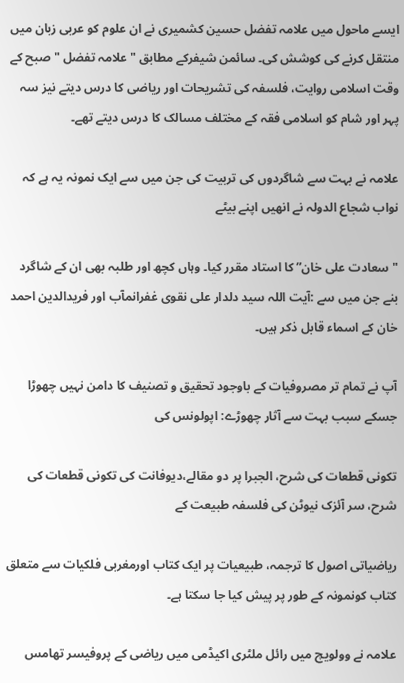ایسے ماحول میں علامہ تفضل حسین کشمیری نے ان علوم کو عربی زبان میں منتقل کرنے کی کوشش کی۔ سائمن شیفرکے مطابق "علامہ تفضل " صبح کے وقت اسلامی روایت، فلسفہ کی تشریحات اور ریاضی کا درس دیتے نیز سہ پہر اور شام کو اسلامی فقہ کے مختلف مسالک کا درس دیتے تھے۔

علامہ نے بہت سے شاگردوں کی تربیت کی جن میں سے ایک نمونہ یہ ہے کہ نواب شجاع الدولہ نے انھیں اپنے بیٹے

"سعادت علی خان” کا استاد مقرر کیا۔ وہاں کچھ اور طلبہ بھی ان کے شاگرد بنے جن میں سے :آیت اللہ سید دلدار علی نقوی غفرانمآب اور فریدالدین احمد خان کے اسماء قابل ذکر ہیں۔

آپ نے تمام تر مصروفیات کے باوجود تحقیق و تصنیف کا دامن نہیں چھوڑا جسکے سبب بہت سے آثار چھوڑے: اپولونس کی

تکونی قطعات کی شرح، الجبرا پر دو مقالے،دیوفانت کی تکونی قطعات کی شرح، سر آئزک نیوٹن کی فلسفہ طبیعت کے

ریاضیاتی اصول کا ترجمہ، طبیعیات پر ایک کتاب اورمغربی فلکیات سے متعلق کتاب کونمونہ کے طور پر پیش کیا جا سکتا ہے۔

علامہ نے وولویچ میں رائل ملٹری اکیڈمی میں ریاضی کے پروفیسر تھامس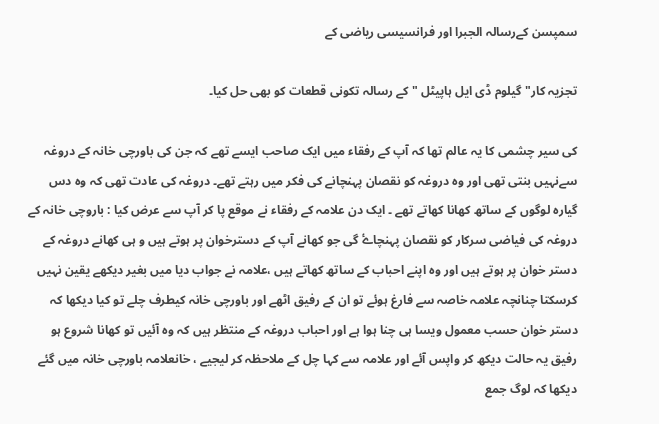سمپسن کےرسالہ الجبرا اور فرانسیسی ریاضی کے

تجزیہ کار" گیلوم ڈی ایل ہاپیٹل " کے رسالہ تکونی قطعات کو بھی حل کیا۔

کی سیر چشمی کا یہ عالم تھا کہ آپ کے رفقاء میں ایک صاحب ایسے تھے کہ جن کی باورچی خانہ کے دروغہ سےنہیں بنتی تھی اور وہ دروغہ کو نقصان پہنچانے کی فکر میں رہتے تھے۔ دروغہ کی عادت تھی کہ وہ دس گیارہ لوگوں کے ساتھ کھانا کھاتے تھے ۔ ایک دن علامہ کے رفقاء نے موقع پا کر آپ سے عرض کیا : باروچی خانہ کے دروغہ کی فیاضی سرکار کو نقصان پہنچاۓ گی جو کھانے آپ کے دسترخوان پر ہوتے ہیں و ہی کھانے دروغہ کے دستر خوان پر ہوتے ہیں اور وہ اپنے احباب کے ساتھ کھاتے ہیں ،علامہ نے جواب دیا میں بغیر دیکھے یقین نہیں کرسکتا چنانچہ علامہ خاصہ سے فارغ ہوئے تو ان کے رفیق اٹھے اور باورچی خانہ کیطرف چلے تو کیا دیکھا کہ دستر خوان حسب معمول ویسا ہی چنا ہوا ہے اور احباب دروغہ کے منتظر ہیں کہ وہ آئیں تو کھانا شروع ہو رفیق یہ حالت دیکھ کر واپس آئے اور علامہ سے کہا چل کے ملاحظہ کر لیجیے ، خانعلامہ باورچی خانہ میں گئے دیکھا کہ لوگ جمع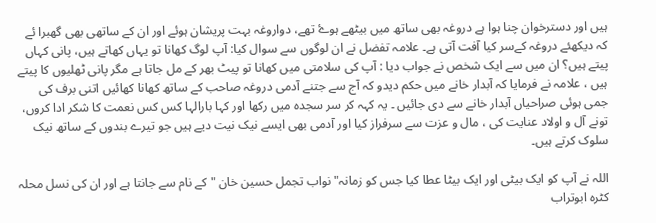ہیں اور دسترخوان چنا ہوا ہے دروغہ بھی ساتھ میں بیٹھے ہوۓ تھے، دواروغہ بہت پریشان ہوئے اور ان کے ساتھی بھی گھبرا ئے کہ دیکھئے دروغہ کےسر کیا آفت آتی ہے۔ علامہ تفضل نے ان لوگوں سے سوال کیا: آپ لوگ کھانا تو یہاں کھاتے ہیں، پانی کہاں پیتے ہیں؟ ان میں سے ایک شخص نے جواب دیا : آپ کی سلامتی میں کھانا تو پیٹ بھر کے مل جاتا ہے مگر پانی ٹھلیوں کا پیتے ہیں ، علامہ نے فرمایا کہ آبدار خانے میں حکم دیدو کہ آج سے جتنے آدمی دروغہ صاحب کے ساتھ کھانا کھائیں اتنی برف کی جمی ہوئی صراحیاں آبدار خانے سے دی جائیں ۔ یہ کہہ کر سر سجدہ میں رکھا اور کہا بارالہا کس کس نعمت کا شکر ادا کروں، تونے آل و اولاد عنایت کی ، مال و عزت سے سرفراز کیا اور آدمی بھی ایسے نیک نیت دیے ہیں جو تیرے بندوں کے ساتھ نیک سلوک کرتے ہیں۔

اللہ نے آپ کو ایک بیٹی اور ایک بیٹا عطا کیا جس کو زمانہ" نواب تجمل حسین خان "کے نام سے جانتا ہے اور ان کی نسل محلہ کٹرہ ابوتراب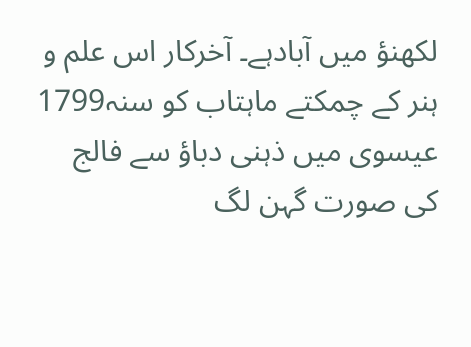لکھنؤ میں آبادہے۔ آخرکار اس علم و ہنر کے چمکتے ماہتاب کو سنہ1799 عیسوی میں ذہنی دباؤ سے فالج کی صورت گہن لگ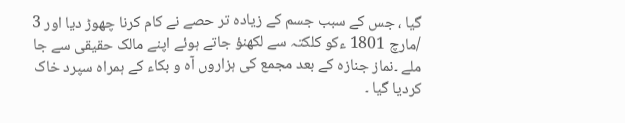گیا ، جس کے سبب جسم کے زیادہ تر حصے نے کام کرنا چھوڑ دیا اور 3 /مارچ 1801 ءکو کلکتہ سے لکھنؤ جاتے ہوئے اپنے مالک حقیقی سے جا ملے ۔نماز جنازہ کے بعد مجمع کی ہزاروں آہ و بکاء کے ہمراہ سپرد خاک کردیا گیا ۔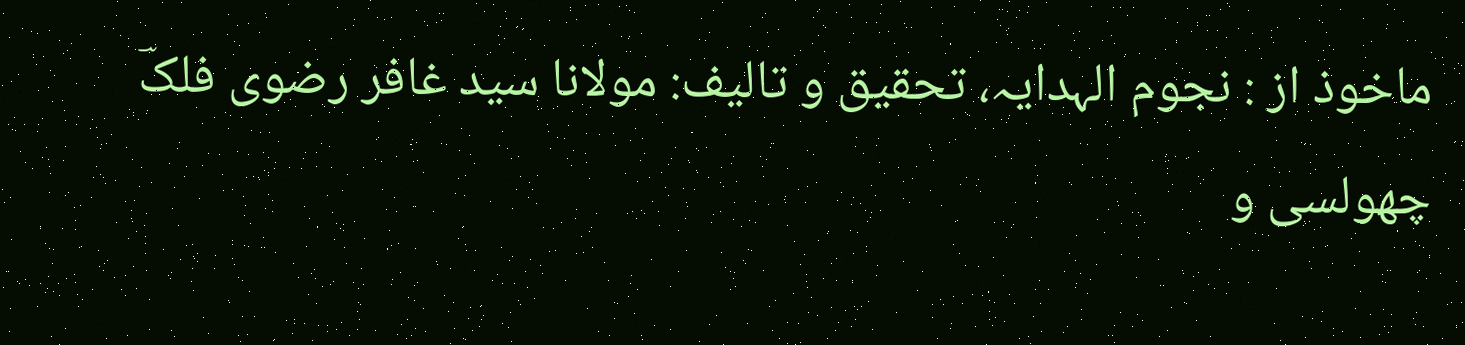ماخوذ از : نجوم الہدایہ، تحقیق و تالیف: مولانا سید غافر رضوی فلکؔ چھولسی و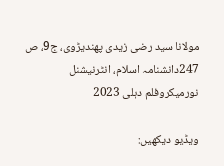مولانا سید رضی زیدی پھندیڑوی، ج9، ص 247دانشنامہ اسلام، انٹرنیشنل نورمیکروفلم دہلی 2023

ویڈیو دیکھیں: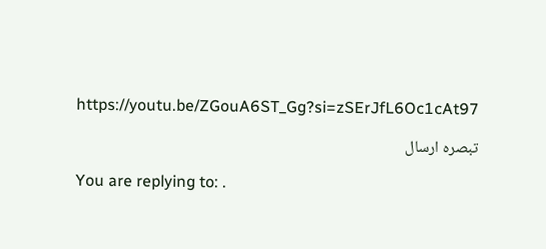https://youtu.be/ZGouA6ST_Gg?si=zSErJfL6Oc1cAt97

تبصرہ ارسال

You are replying to: .